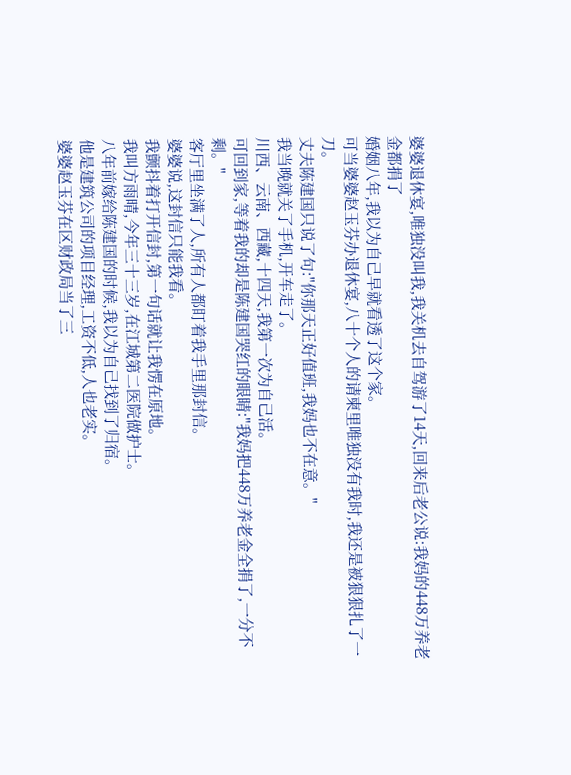婆婆退休宴,唯独没叫我,我关机去自驾游了14天,回来后老公说:我妈的448万养老金都捐了
婚姻八年,我以为自己早就看透了这个家。
可当婆婆赵玉芬办退休宴,八十个人的请柬里唯独没有我时,我还是被狠狠扎了一刀。
丈夫陈建国只说了句:"你那天正好值班,我妈也不在意。"
我当晚就关了手机,开车走了。
川西、云南、西藏,十四天,我第一次为自己活。
可回到家,等着我的却是陈建国哭红的眼睛:"我妈把448万养老金全捐了,一分不剩。"
客厅里坐满了人,所有人都盯着我手里那封信。
婆婆说,这封信只能我看。
我颤抖着打开信封,第一句话就让我愣在原地。
我叫方雨晴,今年三十三岁,在江城第二医院做护士。
八年前嫁给陈建国的时候,我以为自己找到了归宿。
他是建筑公司的项目经理,工资不低,人也老实。
婆婆赵玉芬在区财政局当了三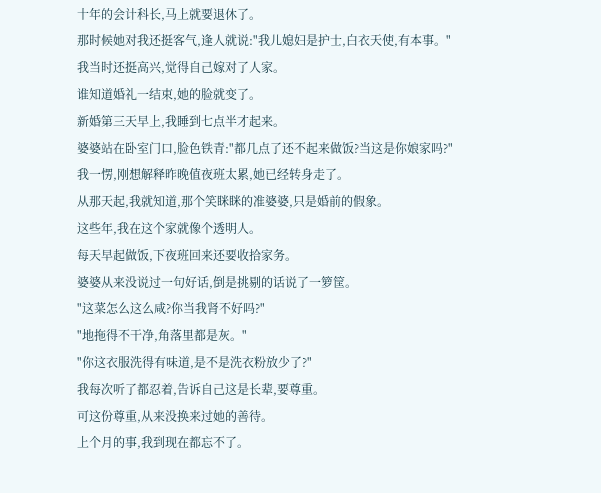十年的会计科长,马上就要退休了。
那时候她对我还挺客气,逢人就说:"我儿媳妇是护士,白衣天使,有本事。"
我当时还挺高兴,觉得自己嫁对了人家。
谁知道婚礼一结束,她的脸就变了。
新婚第三天早上,我睡到七点半才起来。
婆婆站在卧室门口,脸色铁青:"都几点了还不起来做饭?当这是你娘家吗?"
我一愣,刚想解释昨晚值夜班太累,她已经转身走了。
从那天起,我就知道,那个笑眯眯的准婆婆,只是婚前的假象。
这些年,我在这个家就像个透明人。
每天早起做饭,下夜班回来还要收拾家务。
婆婆从来没说过一句好话,倒是挑剔的话说了一箩筐。
"这菜怎么这么咸?你当我肾不好吗?"
"地拖得不干净,角落里都是灰。"
"你这衣服洗得有味道,是不是洗衣粉放少了?"
我每次听了都忍着,告诉自己这是长辈,要尊重。
可这份尊重,从来没换来过她的善待。
上个月的事,我到现在都忘不了。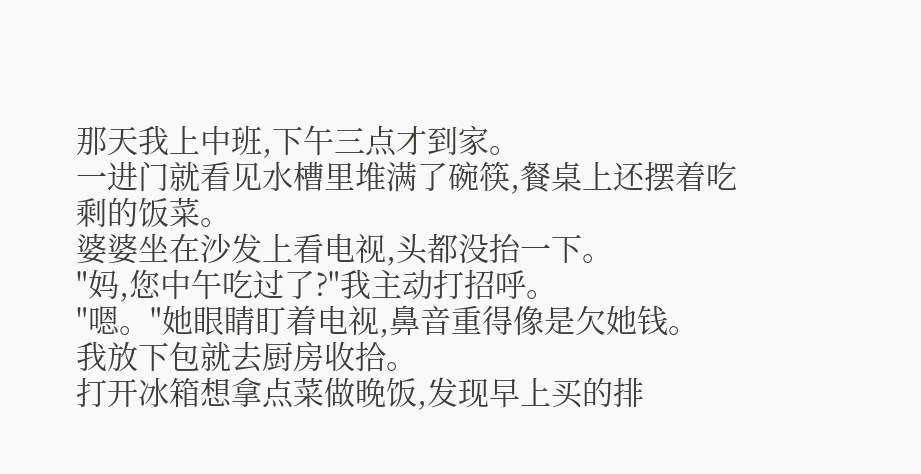那天我上中班,下午三点才到家。
一进门就看见水槽里堆满了碗筷,餐桌上还摆着吃剩的饭菜。
婆婆坐在沙发上看电视,头都没抬一下。
"妈,您中午吃过了?"我主动打招呼。
"嗯。"她眼睛盯着电视,鼻音重得像是欠她钱。
我放下包就去厨房收拾。
打开冰箱想拿点菜做晚饭,发现早上买的排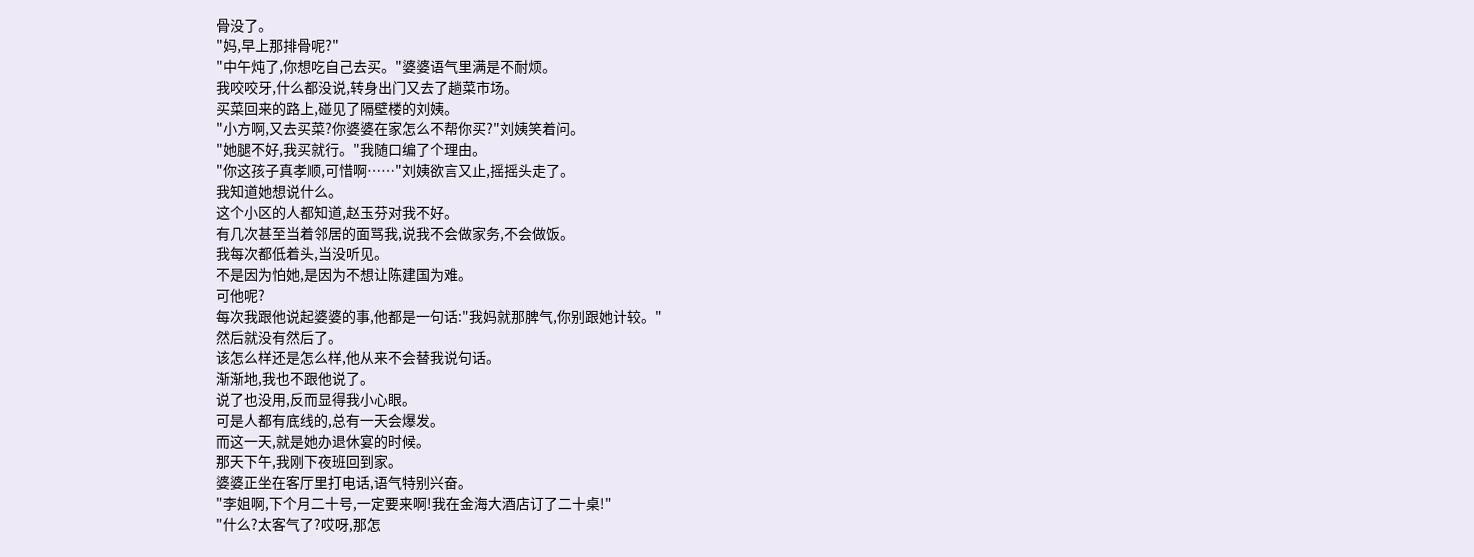骨没了。
"妈,早上那排骨呢?"
"中午炖了,你想吃自己去买。"婆婆语气里满是不耐烦。
我咬咬牙,什么都没说,转身出门又去了趟菜市场。
买菜回来的路上,碰见了隔壁楼的刘姨。
"小方啊,又去买菜?你婆婆在家怎么不帮你买?"刘姨笑着问。
"她腿不好,我买就行。"我随口编了个理由。
"你这孩子真孝顺,可惜啊……"刘姨欲言又止,摇摇头走了。
我知道她想说什么。
这个小区的人都知道,赵玉芬对我不好。
有几次甚至当着邻居的面骂我,说我不会做家务,不会做饭。
我每次都低着头,当没听见。
不是因为怕她,是因为不想让陈建国为难。
可他呢?
每次我跟他说起婆婆的事,他都是一句话:"我妈就那脾气,你别跟她计较。"
然后就没有然后了。
该怎么样还是怎么样,他从来不会替我说句话。
渐渐地,我也不跟他说了。
说了也没用,反而显得我小心眼。
可是人都有底线的,总有一天会爆发。
而这一天,就是她办退休宴的时候。
那天下午,我刚下夜班回到家。
婆婆正坐在客厅里打电话,语气特别兴奋。
"李姐啊,下个月二十号,一定要来啊!我在金海大酒店订了二十桌!"
"什么?太客气了?哎呀,那怎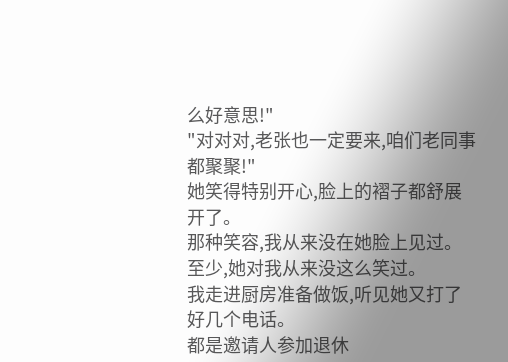么好意思!"
"对对对,老张也一定要来,咱们老同事都聚聚!"
她笑得特别开心,脸上的褶子都舒展开了。
那种笑容,我从来没在她脸上见过。
至少,她对我从来没这么笑过。
我走进厨房准备做饭,听见她又打了好几个电话。
都是邀请人参加退休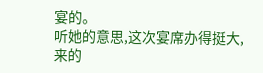宴的。
听她的意思,这次宴席办得挺大,来的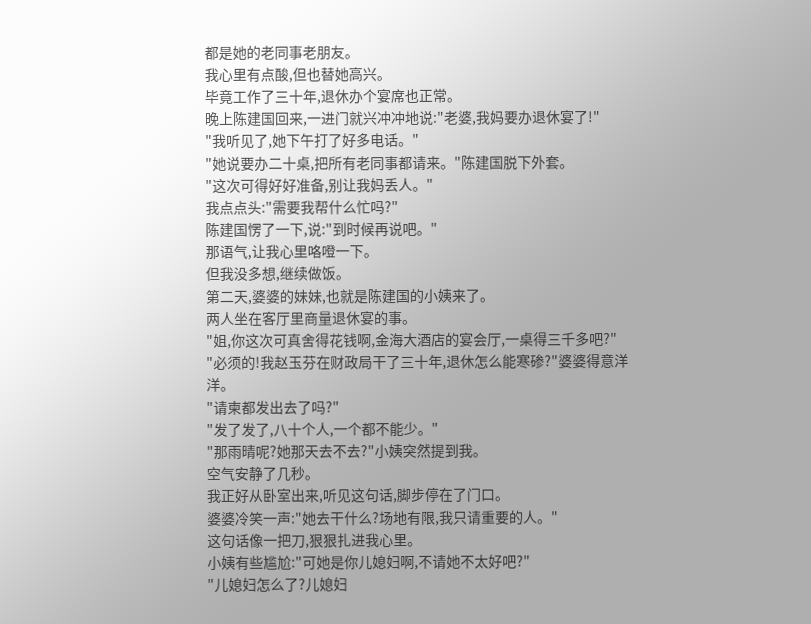都是她的老同事老朋友。
我心里有点酸,但也替她高兴。
毕竟工作了三十年,退休办个宴席也正常。
晚上陈建国回来,一进门就兴冲冲地说:"老婆,我妈要办退休宴了!"
"我听见了,她下午打了好多电话。"
"她说要办二十桌,把所有老同事都请来。"陈建国脱下外套。
"这次可得好好准备,别让我妈丢人。"
我点点头:"需要我帮什么忙吗?"
陈建国愣了一下,说:"到时候再说吧。"
那语气,让我心里咯噔一下。
但我没多想,继续做饭。
第二天,婆婆的妹妹,也就是陈建国的小姨来了。
两人坐在客厅里商量退休宴的事。
"姐,你这次可真舍得花钱啊,金海大酒店的宴会厅,一桌得三千多吧?"
"必须的!我赵玉芬在财政局干了三十年,退休怎么能寒碜?"婆婆得意洋洋。
"请柬都发出去了吗?"
"发了发了,八十个人,一个都不能少。"
"那雨晴呢?她那天去不去?"小姨突然提到我。
空气安静了几秒。
我正好从卧室出来,听见这句话,脚步停在了门口。
婆婆冷笑一声:"她去干什么?场地有限,我只请重要的人。"
这句话像一把刀,狠狠扎进我心里。
小姨有些尴尬:"可她是你儿媳妇啊,不请她不太好吧?"
"儿媳妇怎么了?儿媳妇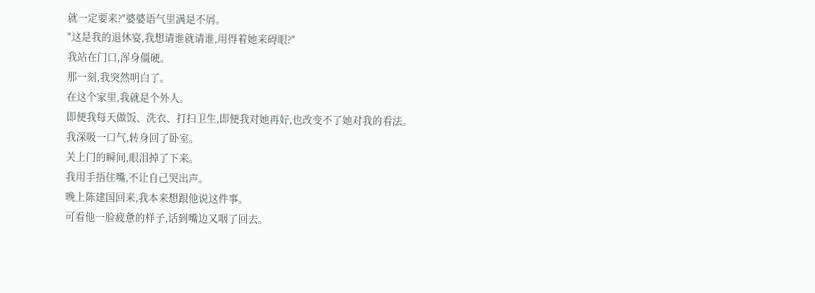就一定要来?"婆婆语气里满是不屑。
"这是我的退休宴,我想请谁就请谁,用得着她来碍眼?"
我站在门口,浑身僵硬。
那一刻,我突然明白了。
在这个家里,我就是个外人。
即便我每天做饭、洗衣、打扫卫生,即便我对她再好,也改变不了她对我的看法。
我深吸一口气,转身回了卧室。
关上门的瞬间,眼泪掉了下来。
我用手捂住嘴,不让自己哭出声。
晚上陈建国回来,我本来想跟他说这件事。
可看他一脸疲惫的样子,话到嘴边又咽了回去。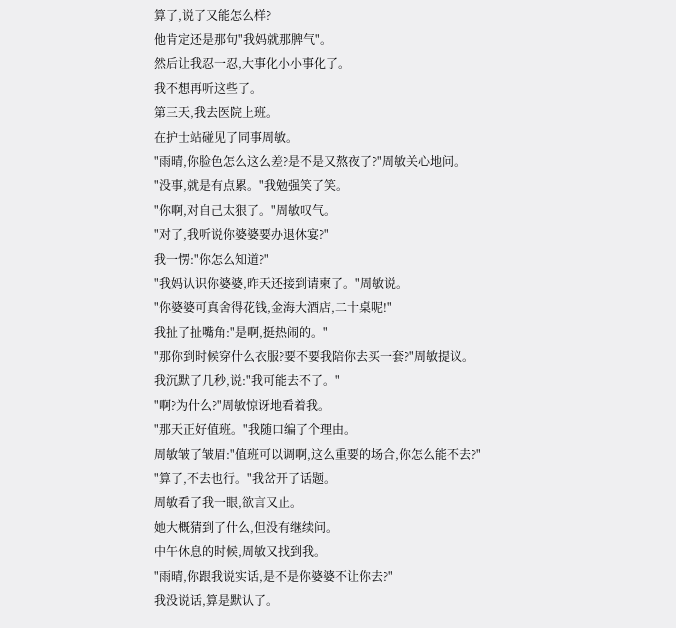算了,说了又能怎么样?
他肯定还是那句"我妈就那脾气"。
然后让我忍一忍,大事化小小事化了。
我不想再听这些了。
第三天,我去医院上班。
在护士站碰见了同事周敏。
"雨晴,你脸色怎么这么差?是不是又熬夜了?"周敏关心地问。
"没事,就是有点累。"我勉强笑了笑。
"你啊,对自己太狠了。"周敏叹气。
"对了,我听说你婆婆要办退休宴?"
我一愣:"你怎么知道?"
"我妈认识你婆婆,昨天还接到请柬了。"周敏说。
"你婆婆可真舍得花钱,金海大酒店,二十桌呢!"
我扯了扯嘴角:"是啊,挺热闹的。"
"那你到时候穿什么衣服?要不要我陪你去买一套?"周敏提议。
我沉默了几秒,说:"我可能去不了。"
"啊?为什么?"周敏惊讶地看着我。
"那天正好值班。"我随口编了个理由。
周敏皱了皱眉:"值班可以调啊,这么重要的场合,你怎么能不去?"
"算了,不去也行。"我岔开了话题。
周敏看了我一眼,欲言又止。
她大概猜到了什么,但没有继续问。
中午休息的时候,周敏又找到我。
"雨晴,你跟我说实话,是不是你婆婆不让你去?"
我没说话,算是默认了。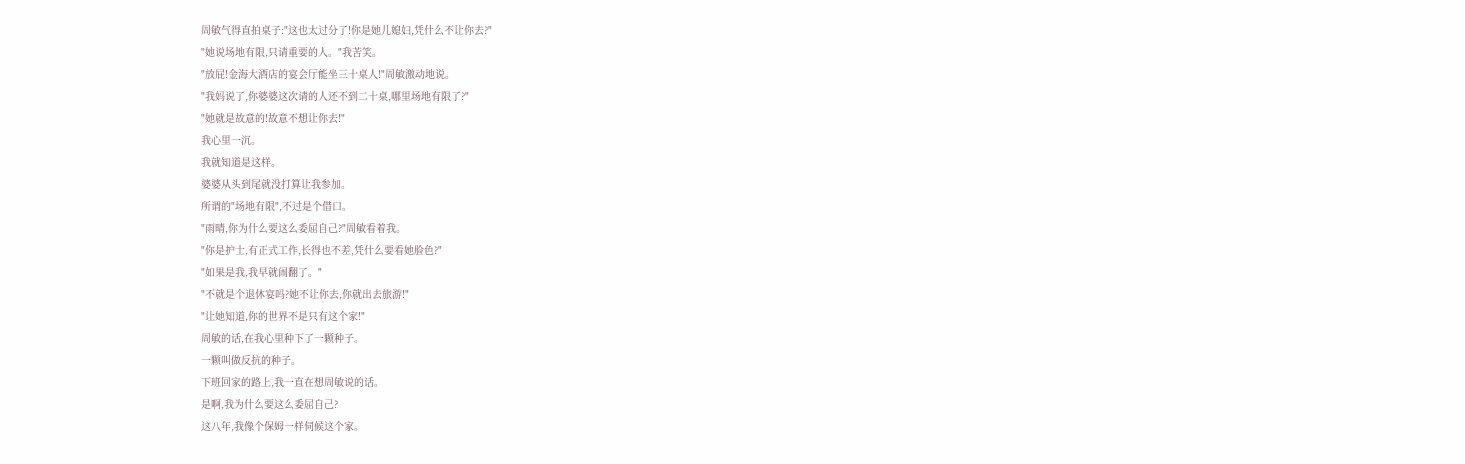周敏气得直拍桌子:"这也太过分了!你是她儿媳妇,凭什么不让你去?"
"她说场地有限,只请重要的人。"我苦笑。
"放屁!金海大酒店的宴会厅能坐三十桌人!"周敏激动地说。
"我妈说了,你婆婆这次请的人还不到二十桌,哪里场地有限了?"
"她就是故意的!故意不想让你去!"
我心里一沉。
我就知道是这样。
婆婆从头到尾就没打算让我参加。
所谓的"场地有限",不过是个借口。
"雨晴,你为什么要这么委屈自己?"周敏看着我。
"你是护士,有正式工作,长得也不差,凭什么要看她脸色?"
"如果是我,我早就闹翻了。"
"不就是个退休宴吗?她不让你去,你就出去旅游!"
"让她知道,你的世界不是只有这个家!"
周敏的话,在我心里种下了一颗种子。
一颗叫做反抗的种子。
下班回家的路上,我一直在想周敏说的话。
是啊,我为什么要这么委屈自己?
这八年,我像个保姆一样伺候这个家。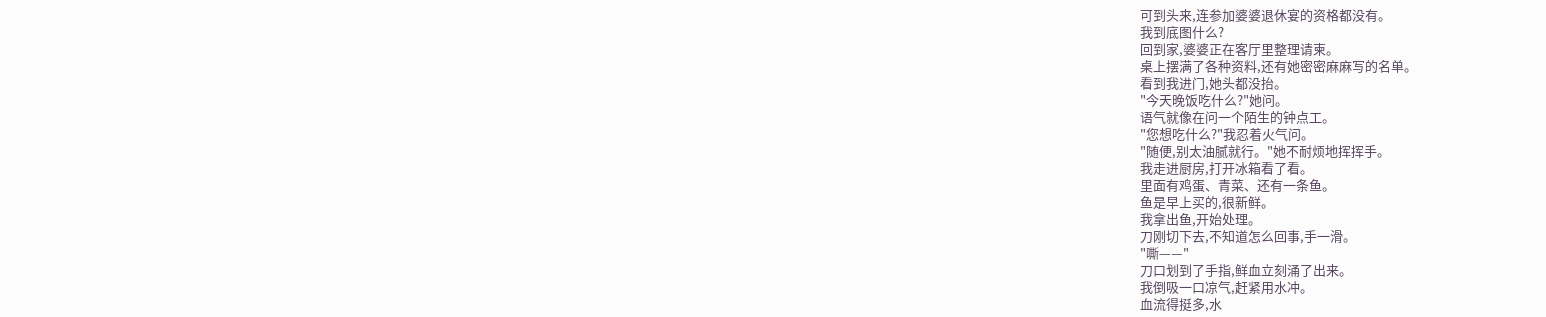可到头来,连参加婆婆退休宴的资格都没有。
我到底图什么?
回到家,婆婆正在客厅里整理请柬。
桌上摆满了各种资料,还有她密密麻麻写的名单。
看到我进门,她头都没抬。
"今天晚饭吃什么?"她问。
语气就像在问一个陌生的钟点工。
"您想吃什么?"我忍着火气问。
"随便,别太油腻就行。"她不耐烦地挥挥手。
我走进厨房,打开冰箱看了看。
里面有鸡蛋、青菜、还有一条鱼。
鱼是早上买的,很新鲜。
我拿出鱼,开始处理。
刀刚切下去,不知道怎么回事,手一滑。
"嘶——"
刀口划到了手指,鲜血立刻涌了出来。
我倒吸一口凉气,赶紧用水冲。
血流得挺多,水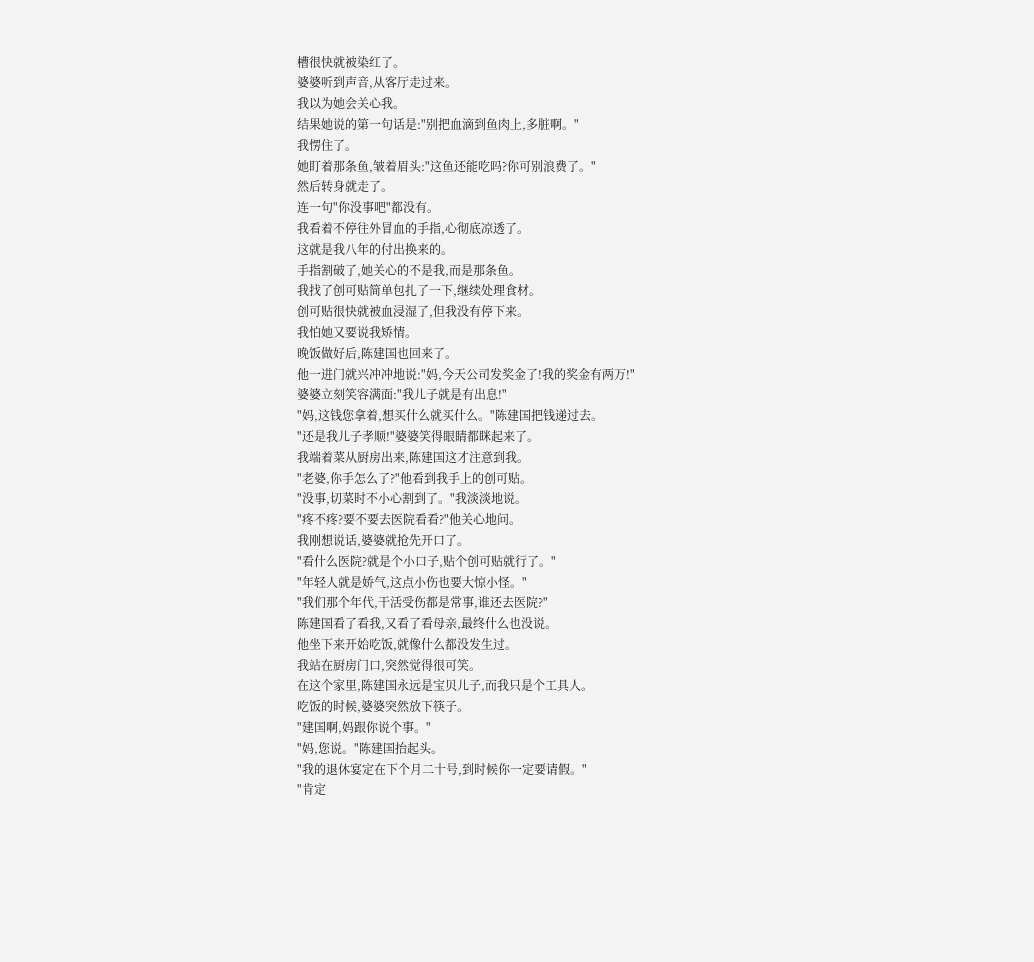槽很快就被染红了。
婆婆听到声音,从客厅走过来。
我以为她会关心我。
结果她说的第一句话是:"别把血滴到鱼肉上,多脏啊。"
我愣住了。
她盯着那条鱼,皱着眉头:"这鱼还能吃吗?你可别浪费了。"
然后转身就走了。
连一句"你没事吧"都没有。
我看着不停往外冒血的手指,心彻底凉透了。
这就是我八年的付出换来的。
手指割破了,她关心的不是我,而是那条鱼。
我找了创可贴简单包扎了一下,继续处理食材。
创可贴很快就被血浸湿了,但我没有停下来。
我怕她又要说我矫情。
晚饭做好后,陈建国也回来了。
他一进门就兴冲冲地说:"妈,今天公司发奖金了!我的奖金有两万!"
婆婆立刻笑容满面:"我儿子就是有出息!"
"妈,这钱您拿着,想买什么就买什么。"陈建国把钱递过去。
"还是我儿子孝顺!"婆婆笑得眼睛都眯起来了。
我端着菜从厨房出来,陈建国这才注意到我。
"老婆,你手怎么了?"他看到我手上的创可贴。
"没事,切菜时不小心割到了。"我淡淡地说。
"疼不疼?要不要去医院看看?"他关心地问。
我刚想说话,婆婆就抢先开口了。
"看什么医院?就是个小口子,贴个创可贴就行了。"
"年轻人就是娇气,这点小伤也要大惊小怪。"
"我们那个年代,干活受伤都是常事,谁还去医院?"
陈建国看了看我,又看了看母亲,最终什么也没说。
他坐下来开始吃饭,就像什么都没发生过。
我站在厨房门口,突然觉得很可笑。
在这个家里,陈建国永远是宝贝儿子,而我只是个工具人。
吃饭的时候,婆婆突然放下筷子。
"建国啊,妈跟你说个事。"
"妈,您说。"陈建国抬起头。
"我的退休宴定在下个月二十号,到时候你一定要请假。"
"肯定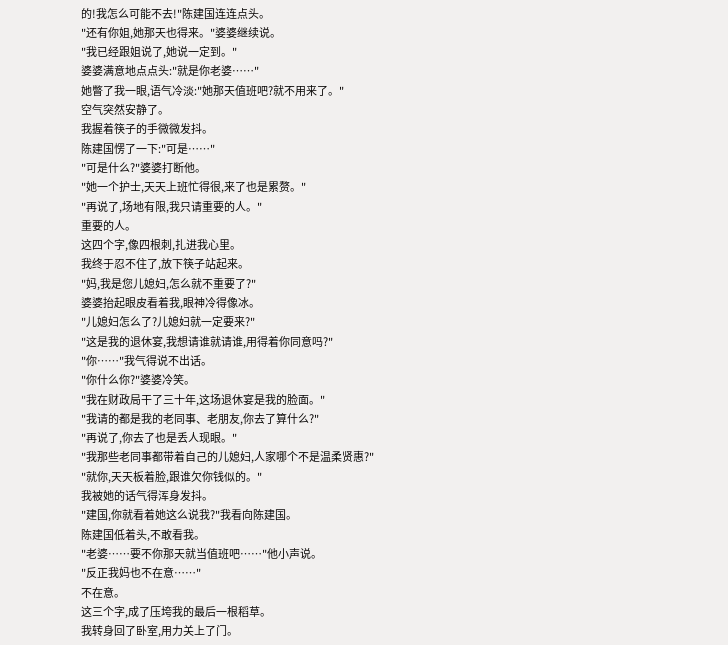的!我怎么可能不去!"陈建国连连点头。
"还有你姐,她那天也得来。"婆婆继续说。
"我已经跟姐说了,她说一定到。"
婆婆满意地点点头:"就是你老婆……"
她瞥了我一眼,语气冷淡:"她那天值班吧?就不用来了。"
空气突然安静了。
我握着筷子的手微微发抖。
陈建国愣了一下:"可是……"
"可是什么?"婆婆打断他。
"她一个护士,天天上班忙得很,来了也是累赘。"
"再说了,场地有限,我只请重要的人。"
重要的人。
这四个字,像四根刺,扎进我心里。
我终于忍不住了,放下筷子站起来。
"妈,我是您儿媳妇,怎么就不重要了?"
婆婆抬起眼皮看着我,眼神冷得像冰。
"儿媳妇怎么了?儿媳妇就一定要来?"
"这是我的退休宴,我想请谁就请谁,用得着你同意吗?"
"你……"我气得说不出话。
"你什么你?"婆婆冷笑。
"我在财政局干了三十年,这场退休宴是我的脸面。"
"我请的都是我的老同事、老朋友,你去了算什么?"
"再说了,你去了也是丢人现眼。"
"我那些老同事都带着自己的儿媳妇,人家哪个不是温柔贤惠?"
"就你,天天板着脸,跟谁欠你钱似的。"
我被她的话气得浑身发抖。
"建国,你就看着她这么说我?"我看向陈建国。
陈建国低着头,不敢看我。
"老婆……要不你那天就当值班吧……"他小声说。
"反正我妈也不在意……"
不在意。
这三个字,成了压垮我的最后一根稻草。
我转身回了卧室,用力关上了门。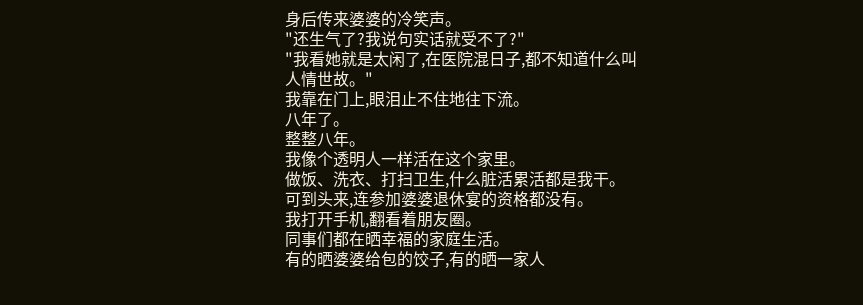身后传来婆婆的冷笑声。
"还生气了?我说句实话就受不了?"
"我看她就是太闲了,在医院混日子,都不知道什么叫人情世故。"
我靠在门上,眼泪止不住地往下流。
八年了。
整整八年。
我像个透明人一样活在这个家里。
做饭、洗衣、打扫卫生,什么脏活累活都是我干。
可到头来,连参加婆婆退休宴的资格都没有。
我打开手机,翻看着朋友圈。
同事们都在晒幸福的家庭生活。
有的晒婆婆给包的饺子,有的晒一家人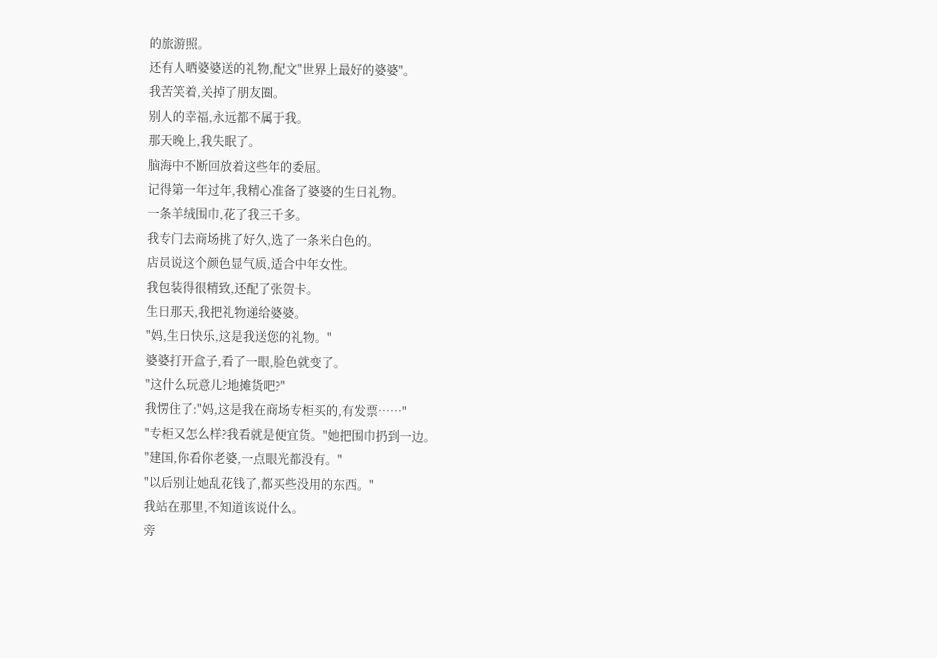的旅游照。
还有人晒婆婆送的礼物,配文"世界上最好的婆婆"。
我苦笑着,关掉了朋友圈。
别人的幸福,永远都不属于我。
那天晚上,我失眠了。
脑海中不断回放着这些年的委屈。
记得第一年过年,我精心准备了婆婆的生日礼物。
一条羊绒围巾,花了我三千多。
我专门去商场挑了好久,选了一条米白色的。
店员说这个颜色显气质,适合中年女性。
我包装得很精致,还配了张贺卡。
生日那天,我把礼物递给婆婆。
"妈,生日快乐,这是我送您的礼物。"
婆婆打开盒子,看了一眼,脸色就变了。
"这什么玩意儿?地摊货吧?"
我愣住了:"妈,这是我在商场专柜买的,有发票……"
"专柜又怎么样?我看就是便宜货。"她把围巾扔到一边。
"建国,你看你老婆,一点眼光都没有。"
"以后别让她乱花钱了,都买些没用的东西。"
我站在那里,不知道该说什么。
旁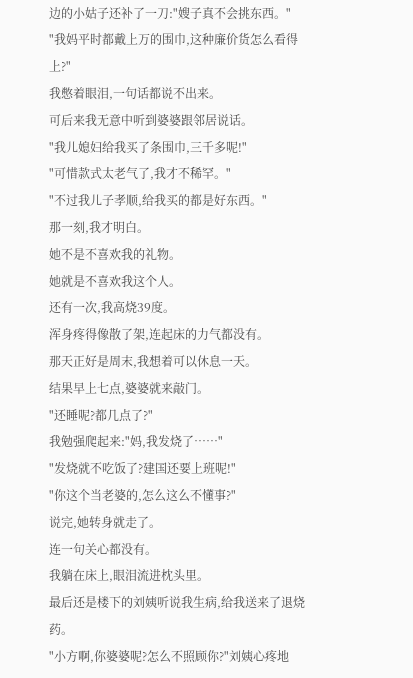边的小姑子还补了一刀:"嫂子真不会挑东西。"
"我妈平时都戴上万的围巾,这种廉价货怎么看得上?"
我憋着眼泪,一句话都说不出来。
可后来我无意中听到婆婆跟邻居说话。
"我儿媳妇给我买了条围巾,三千多呢!"
"可惜款式太老气了,我才不稀罕。"
"不过我儿子孝顺,给我买的都是好东西。"
那一刻,我才明白。
她不是不喜欢我的礼物。
她就是不喜欢我这个人。
还有一次,我高烧39度。
浑身疼得像散了架,连起床的力气都没有。
那天正好是周末,我想着可以休息一天。
结果早上七点,婆婆就来敲门。
"还睡呢?都几点了?"
我勉强爬起来:"妈,我发烧了……"
"发烧就不吃饭了?建国还要上班呢!"
"你这个当老婆的,怎么这么不懂事?"
说完,她转身就走了。
连一句关心都没有。
我躺在床上,眼泪流进枕头里。
最后还是楼下的刘姨听说我生病,给我送来了退烧药。
"小方啊,你婆婆呢?怎么不照顾你?"刘姨心疼地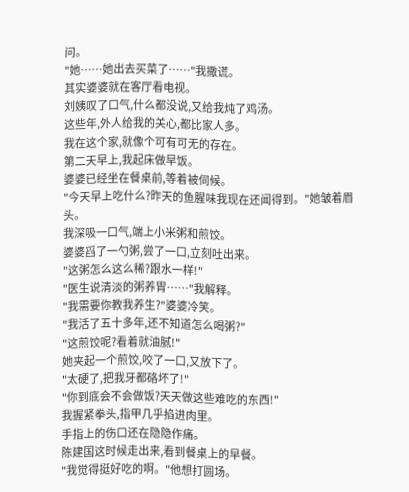问。
"她……她出去买菜了……"我撒谎。
其实婆婆就在客厅看电视。
刘姨叹了口气,什么都没说,又给我炖了鸡汤。
这些年,外人给我的关心,都比家人多。
我在这个家,就像个可有可无的存在。
第二天早上,我起床做早饭。
婆婆已经坐在餐桌前,等着被伺候。
"今天早上吃什么?昨天的鱼腥味我现在还闻得到。"她皱着眉头。
我深吸一口气,端上小米粥和煎饺。
婆婆舀了一勺粥,尝了一口,立刻吐出来。
"这粥怎么这么稀?跟水一样!"
"医生说清淡的粥养胃……"我解释。
"我需要你教我养生?"婆婆冷笑。
"我活了五十多年,还不知道怎么喝粥?"
"这煎饺呢?看着就油腻!"
她夹起一个煎饺,咬了一口,又放下了。
"太硬了,把我牙都硌坏了!"
"你到底会不会做饭?天天做这些难吃的东西!"
我握紧拳头,指甲几乎掐进肉里。
手指上的伤口还在隐隐作痛。
陈建国这时候走出来,看到餐桌上的早餐。
"我觉得挺好吃的啊。"他想打圆场。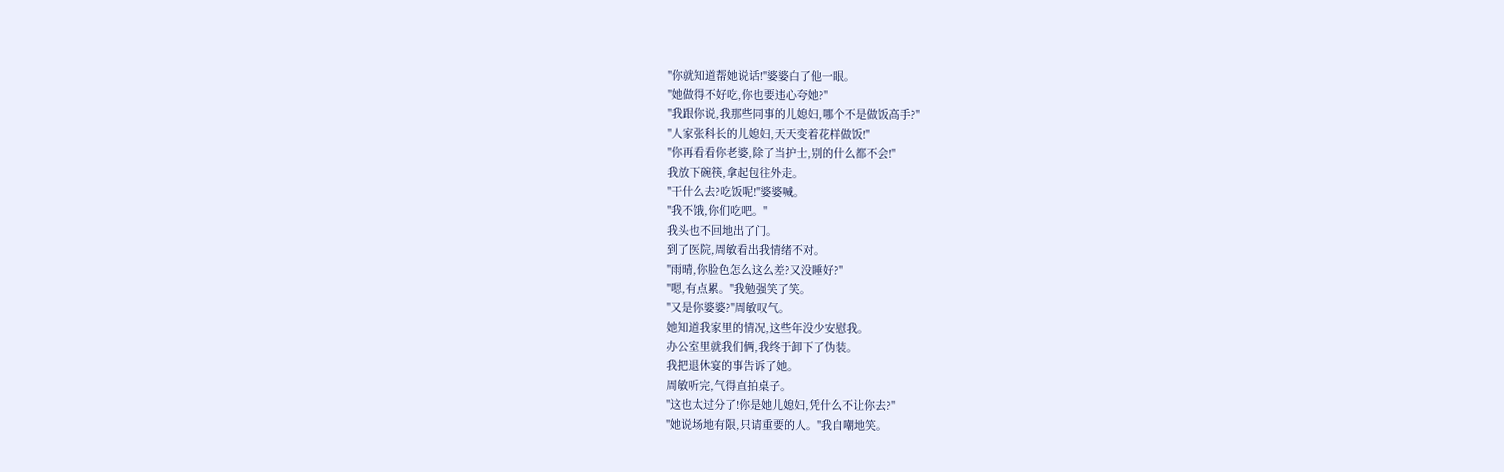"你就知道帮她说话!"婆婆白了他一眼。
"她做得不好吃,你也要违心夸她?"
"我跟你说,我那些同事的儿媳妇,哪个不是做饭高手?"
"人家张科长的儿媳妇,天天变着花样做饭!"
"你再看看你老婆,除了当护士,别的什么都不会!"
我放下碗筷,拿起包往外走。
"干什么去?吃饭呢!"婆婆喊。
"我不饿,你们吃吧。"
我头也不回地出了门。
到了医院,周敏看出我情绪不对。
"雨晴,你脸色怎么这么差?又没睡好?"
"嗯,有点累。"我勉强笑了笑。
"又是你婆婆?"周敏叹气。
她知道我家里的情况,这些年没少安慰我。
办公室里就我们俩,我终于卸下了伪装。
我把退休宴的事告诉了她。
周敏听完,气得直拍桌子。
"这也太过分了!你是她儿媳妇,凭什么不让你去?"
"她说场地有限,只请重要的人。"我自嘲地笑。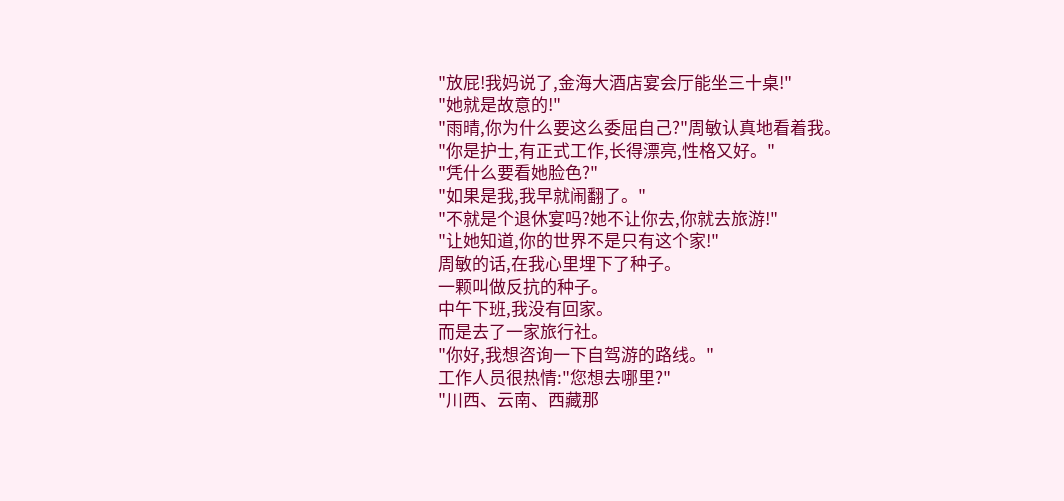"放屁!我妈说了,金海大酒店宴会厅能坐三十桌!"
"她就是故意的!"
"雨晴,你为什么要这么委屈自己?"周敏认真地看着我。
"你是护士,有正式工作,长得漂亮,性格又好。"
"凭什么要看她脸色?"
"如果是我,我早就闹翻了。"
"不就是个退休宴吗?她不让你去,你就去旅游!"
"让她知道,你的世界不是只有这个家!"
周敏的话,在我心里埋下了种子。
一颗叫做反抗的种子。
中午下班,我没有回家。
而是去了一家旅行社。
"你好,我想咨询一下自驾游的路线。"
工作人员很热情:"您想去哪里?"
"川西、云南、西藏那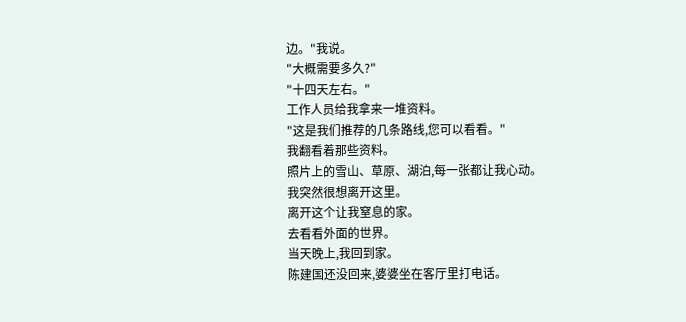边。"我说。
"大概需要多久?"
"十四天左右。"
工作人员给我拿来一堆资料。
"这是我们推荐的几条路线,您可以看看。"
我翻看着那些资料。
照片上的雪山、草原、湖泊,每一张都让我心动。
我突然很想离开这里。
离开这个让我窒息的家。
去看看外面的世界。
当天晚上,我回到家。
陈建国还没回来,婆婆坐在客厅里打电话。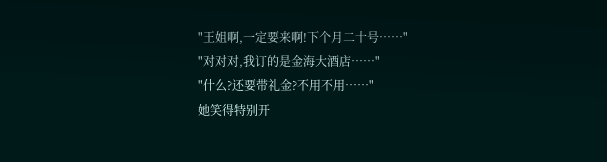"王姐啊,一定要来啊!下个月二十号……"
"对对对,我订的是金海大酒店……"
"什么?还要带礼金?不用不用……"
她笑得特别开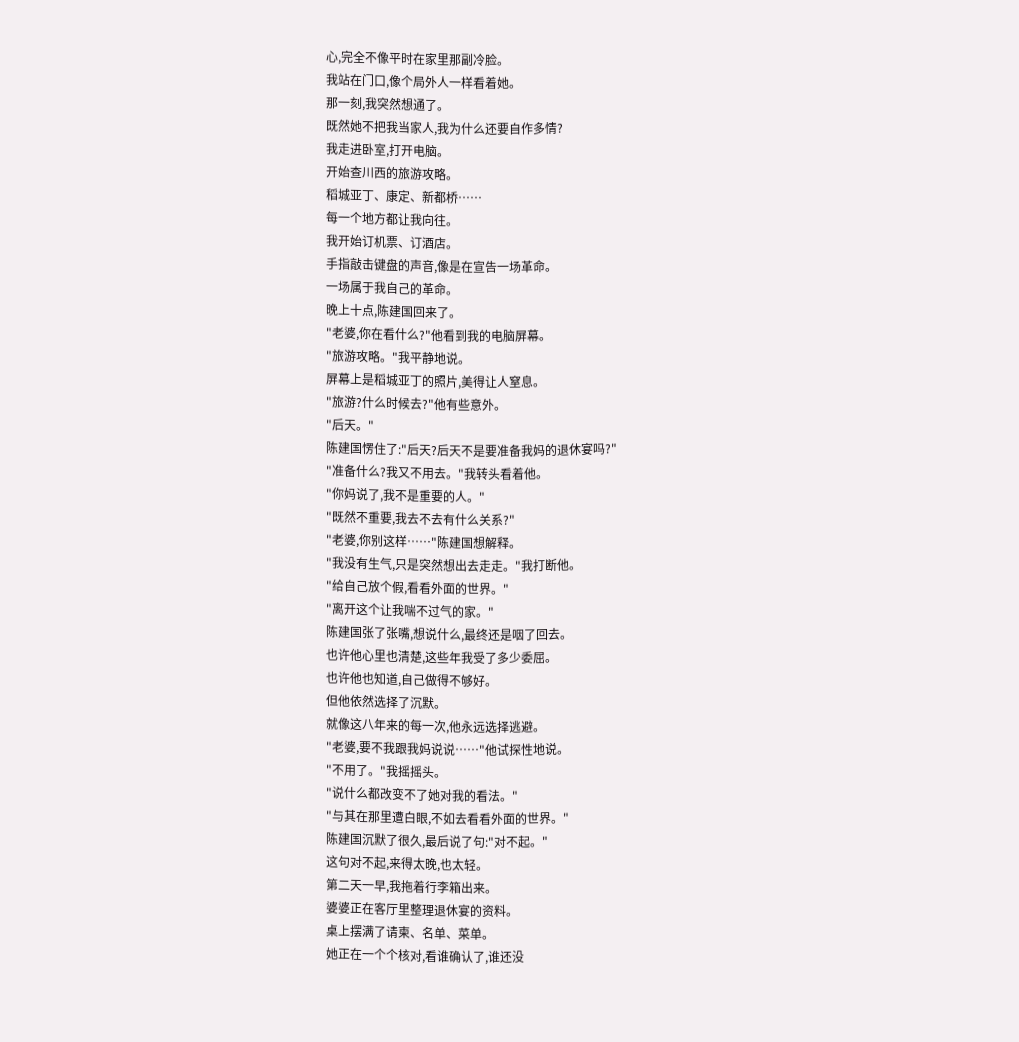心,完全不像平时在家里那副冷脸。
我站在门口,像个局外人一样看着她。
那一刻,我突然想通了。
既然她不把我当家人,我为什么还要自作多情?
我走进卧室,打开电脑。
开始查川西的旅游攻略。
稻城亚丁、康定、新都桥……
每一个地方都让我向往。
我开始订机票、订酒店。
手指敲击键盘的声音,像是在宣告一场革命。
一场属于我自己的革命。
晚上十点,陈建国回来了。
"老婆,你在看什么?"他看到我的电脑屏幕。
"旅游攻略。"我平静地说。
屏幕上是稻城亚丁的照片,美得让人窒息。
"旅游?什么时候去?"他有些意外。
"后天。"
陈建国愣住了:"后天?后天不是要准备我妈的退休宴吗?"
"准备什么?我又不用去。"我转头看着他。
"你妈说了,我不是重要的人。"
"既然不重要,我去不去有什么关系?"
"老婆,你别这样……"陈建国想解释。
"我没有生气,只是突然想出去走走。"我打断他。
"给自己放个假,看看外面的世界。"
"离开这个让我喘不过气的家。"
陈建国张了张嘴,想说什么,最终还是咽了回去。
也许他心里也清楚,这些年我受了多少委屈。
也许他也知道,自己做得不够好。
但他依然选择了沉默。
就像这八年来的每一次,他永远选择逃避。
"老婆,要不我跟我妈说说……"他试探性地说。
"不用了。"我摇摇头。
"说什么都改变不了她对我的看法。"
"与其在那里遭白眼,不如去看看外面的世界。"
陈建国沉默了很久,最后说了句:"对不起。"
这句对不起,来得太晚,也太轻。
第二天一早,我拖着行李箱出来。
婆婆正在客厅里整理退休宴的资料。
桌上摆满了请柬、名单、菜单。
她正在一个个核对,看谁确认了,谁还没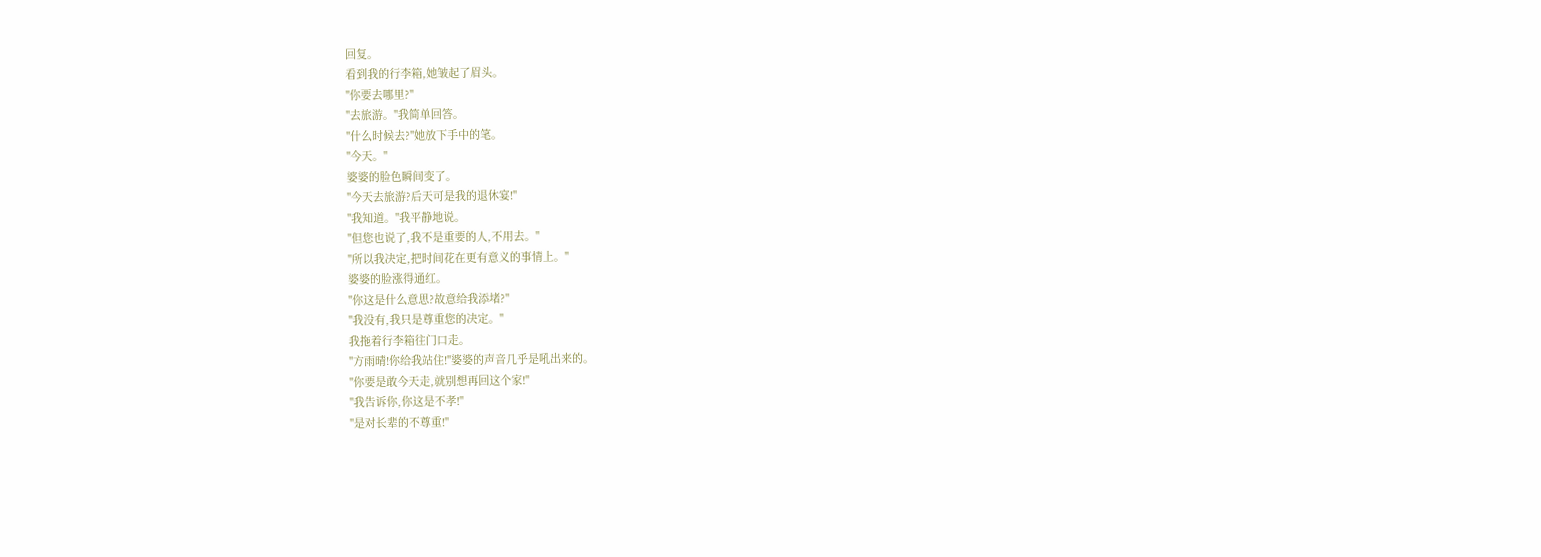回复。
看到我的行李箱,她皱起了眉头。
"你要去哪里?"
"去旅游。"我简单回答。
"什么时候去?"她放下手中的笔。
"今天。"
婆婆的脸色瞬间变了。
"今天去旅游?后天可是我的退休宴!"
"我知道。"我平静地说。
"但您也说了,我不是重要的人,不用去。"
"所以我决定,把时间花在更有意义的事情上。"
婆婆的脸涨得通红。
"你这是什么意思?故意给我添堵?"
"我没有,我只是尊重您的决定。"
我拖着行李箱往门口走。
"方雨晴!你给我站住!"婆婆的声音几乎是吼出来的。
"你要是敢今天走,就别想再回这个家!"
"我告诉你,你这是不孝!"
"是对长辈的不尊重!"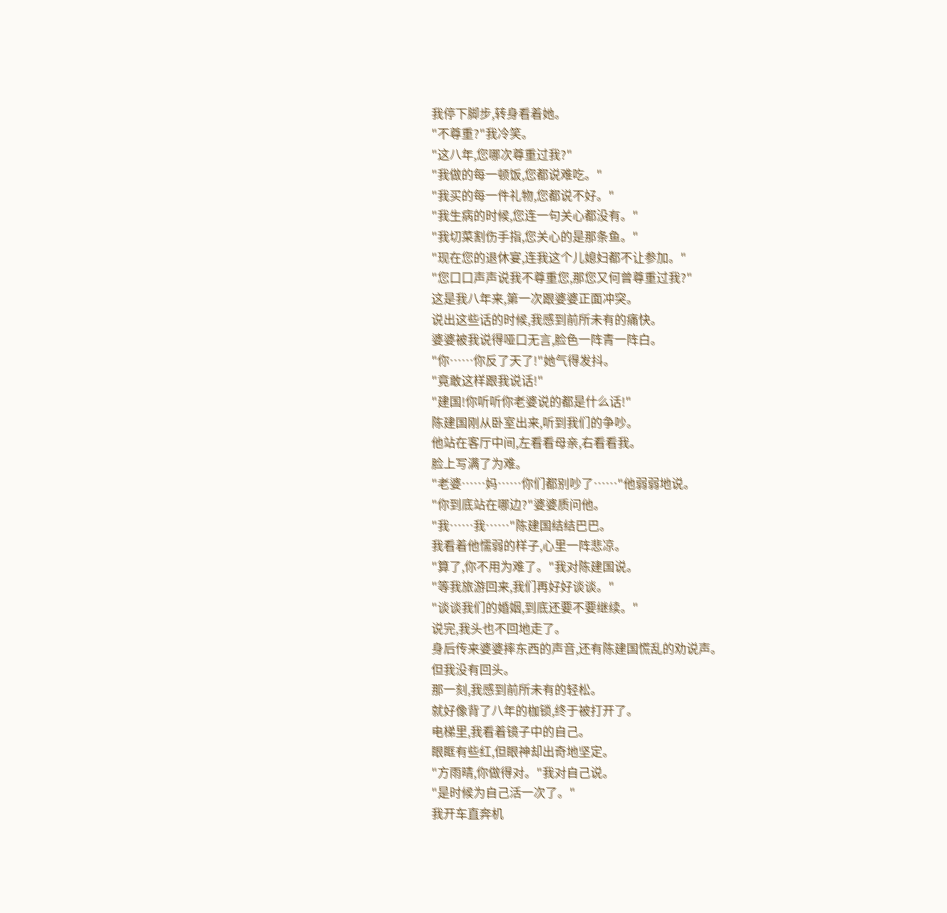我停下脚步,转身看着她。
"不尊重?"我冷笑。
"这八年,您哪次尊重过我?"
"我做的每一顿饭,您都说难吃。"
"我买的每一件礼物,您都说不好。"
"我生病的时候,您连一句关心都没有。"
"我切菜割伤手指,您关心的是那条鱼。"
"现在您的退休宴,连我这个儿媳妇都不让参加。"
"您口口声声说我不尊重您,那您又何曾尊重过我?"
这是我八年来,第一次跟婆婆正面冲突。
说出这些话的时候,我感到前所未有的痛快。
婆婆被我说得哑口无言,脸色一阵青一阵白。
"你……你反了天了!"她气得发抖。
"竟敢这样跟我说话!"
"建国!你听听你老婆说的都是什么话!"
陈建国刚从卧室出来,听到我们的争吵。
他站在客厅中间,左看看母亲,右看看我。
脸上写满了为难。
"老婆……妈……你们都别吵了……"他弱弱地说。
"你到底站在哪边?"婆婆质问他。
"我……我……"陈建国结结巴巴。
我看着他懦弱的样子,心里一阵悲凉。
"算了,你不用为难了。"我对陈建国说。
"等我旅游回来,我们再好好谈谈。"
"谈谈我们的婚姻,到底还要不要继续。"
说完,我头也不回地走了。
身后传来婆婆摔东西的声音,还有陈建国慌乱的劝说声。
但我没有回头。
那一刻,我感到前所未有的轻松。
就好像背了八年的枷锁,终于被打开了。
电梯里,我看着镜子中的自己。
眼眶有些红,但眼神却出奇地坚定。
"方雨晴,你做得对。"我对自己说。
"是时候为自己活一次了。"
我开车直奔机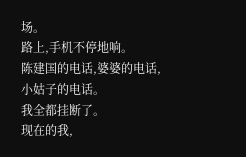场。
路上,手机不停地响。
陈建国的电话,婆婆的电话,小姑子的电话。
我全都挂断了。
现在的我,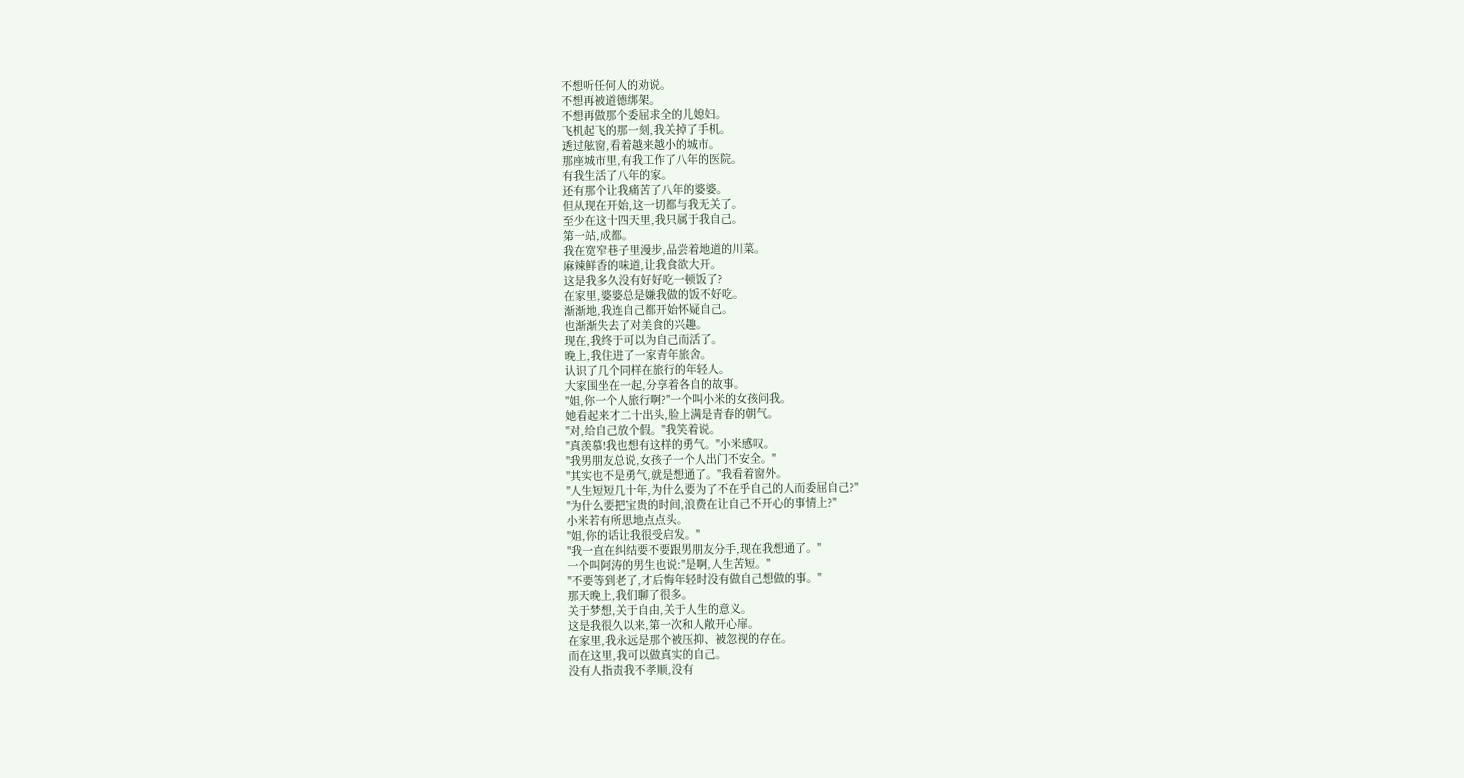不想听任何人的劝说。
不想再被道德绑架。
不想再做那个委屈求全的儿媳妇。
飞机起飞的那一刻,我关掉了手机。
透过舷窗,看着越来越小的城市。
那座城市里,有我工作了八年的医院。
有我生活了八年的家。
还有那个让我痛苦了八年的婆婆。
但从现在开始,这一切都与我无关了。
至少在这十四天里,我只属于我自己。
第一站,成都。
我在宽窄巷子里漫步,品尝着地道的川菜。
麻辣鲜香的味道,让我食欲大开。
这是我多久没有好好吃一顿饭了?
在家里,婆婆总是嫌我做的饭不好吃。
渐渐地,我连自己都开始怀疑自己。
也渐渐失去了对美食的兴趣。
现在,我终于可以为自己而活了。
晚上,我住进了一家青年旅舍。
认识了几个同样在旅行的年轻人。
大家围坐在一起,分享着各自的故事。
"姐,你一个人旅行啊?"一个叫小米的女孩问我。
她看起来才二十出头,脸上满是青春的朝气。
"对,给自己放个假。"我笑着说。
"真羡慕!我也想有这样的勇气。"小米感叹。
"我男朋友总说,女孩子一个人出门不安全。"
"其实也不是勇气,就是想通了。"我看着窗外。
"人生短短几十年,为什么要为了不在乎自己的人而委屈自己?"
"为什么要把宝贵的时间,浪费在让自己不开心的事情上?"
小米若有所思地点点头。
"姐,你的话让我很受启发。"
"我一直在纠结要不要跟男朋友分手,现在我想通了。"
一个叫阿涛的男生也说:"是啊,人生苦短。"
"不要等到老了,才后悔年轻时没有做自己想做的事。"
那天晚上,我们聊了很多。
关于梦想,关于自由,关于人生的意义。
这是我很久以来,第一次和人敞开心扉。
在家里,我永远是那个被压抑、被忽视的存在。
而在这里,我可以做真实的自己。
没有人指责我不孝顺,没有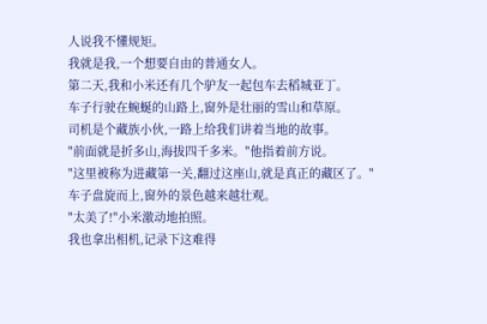人说我不懂规矩。
我就是我,一个想要自由的普通女人。
第二天,我和小米还有几个驴友一起包车去稻城亚丁。
车子行驶在蜿蜒的山路上,窗外是壮丽的雪山和草原。
司机是个藏族小伙,一路上给我们讲着当地的故事。
"前面就是折多山,海拔四千多米。"他指着前方说。
"这里被称为进藏第一关,翻过这座山,就是真正的藏区了。"
车子盘旋而上,窗外的景色越来越壮观。
"太美了!"小米激动地拍照。
我也拿出相机,记录下这难得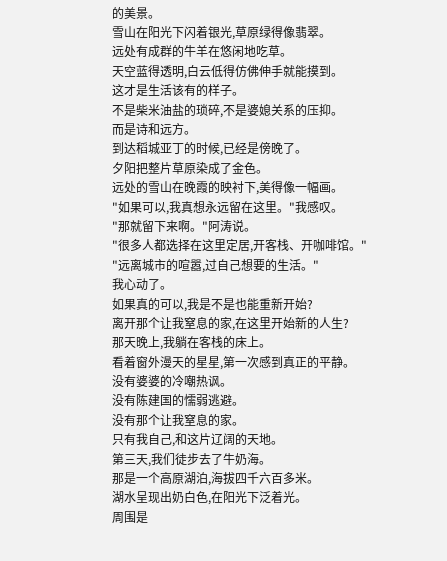的美景。
雪山在阳光下闪着银光,草原绿得像翡翠。
远处有成群的牛羊在悠闲地吃草。
天空蓝得透明,白云低得仿佛伸手就能摸到。
这才是生活该有的样子。
不是柴米油盐的琐碎,不是婆媳关系的压抑。
而是诗和远方。
到达稻城亚丁的时候,已经是傍晚了。
夕阳把整片草原染成了金色。
远处的雪山在晚霞的映衬下,美得像一幅画。
"如果可以,我真想永远留在这里。"我感叹。
"那就留下来啊。"阿涛说。
"很多人都选择在这里定居,开客栈、开咖啡馆。"
"远离城市的喧嚣,过自己想要的生活。"
我心动了。
如果真的可以,我是不是也能重新开始?
离开那个让我窒息的家,在这里开始新的人生?
那天晚上,我躺在客栈的床上。
看着窗外漫天的星星,第一次感到真正的平静。
没有婆婆的冷嘲热讽。
没有陈建国的懦弱逃避。
没有那个让我窒息的家。
只有我自己,和这片辽阔的天地。
第三天,我们徒步去了牛奶海。
那是一个高原湖泊,海拔四千六百多米。
湖水呈现出奶白色,在阳光下泛着光。
周围是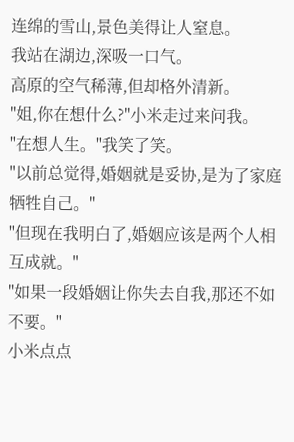连绵的雪山,景色美得让人窒息。
我站在湖边,深吸一口气。
高原的空气稀薄,但却格外清新。
"姐,你在想什么?"小米走过来问我。
"在想人生。"我笑了笑。
"以前总觉得,婚姻就是妥协,是为了家庭牺牲自己。"
"但现在我明白了,婚姻应该是两个人相互成就。"
"如果一段婚姻让你失去自我,那还不如不要。"
小米点点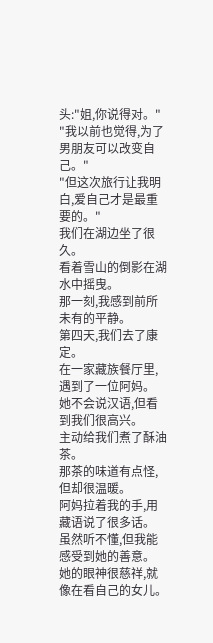头:"姐,你说得对。"
"我以前也觉得,为了男朋友可以改变自己。"
"但这次旅行让我明白,爱自己才是最重要的。"
我们在湖边坐了很久。
看着雪山的倒影在湖水中摇曳。
那一刻,我感到前所未有的平静。
第四天,我们去了康定。
在一家藏族餐厅里,遇到了一位阿妈。
她不会说汉语,但看到我们很高兴。
主动给我们煮了酥油茶。
那茶的味道有点怪,但却很温暖。
阿妈拉着我的手,用藏语说了很多话。
虽然听不懂,但我能感受到她的善意。
她的眼神很慈祥,就像在看自己的女儿。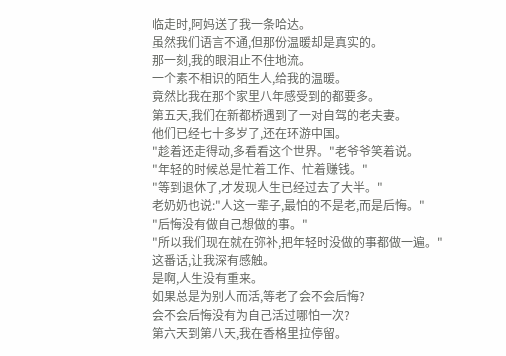临走时,阿妈送了我一条哈达。
虽然我们语言不通,但那份温暖却是真实的。
那一刻,我的眼泪止不住地流。
一个素不相识的陌生人,给我的温暖。
竟然比我在那个家里八年感受到的都要多。
第五天,我们在新都桥遇到了一对自驾的老夫妻。
他们已经七十多岁了,还在环游中国。
"趁着还走得动,多看看这个世界。"老爷爷笑着说。
"年轻的时候总是忙着工作、忙着赚钱。"
"等到退休了,才发现人生已经过去了大半。"
老奶奶也说:"人这一辈子,最怕的不是老,而是后悔。"
"后悔没有做自己想做的事。"
"所以我们现在就在弥补,把年轻时没做的事都做一遍。"
这番话,让我深有感触。
是啊,人生没有重来。
如果总是为别人而活,等老了会不会后悔?
会不会后悔没有为自己活过哪怕一次?
第六天到第八天,我在香格里拉停留。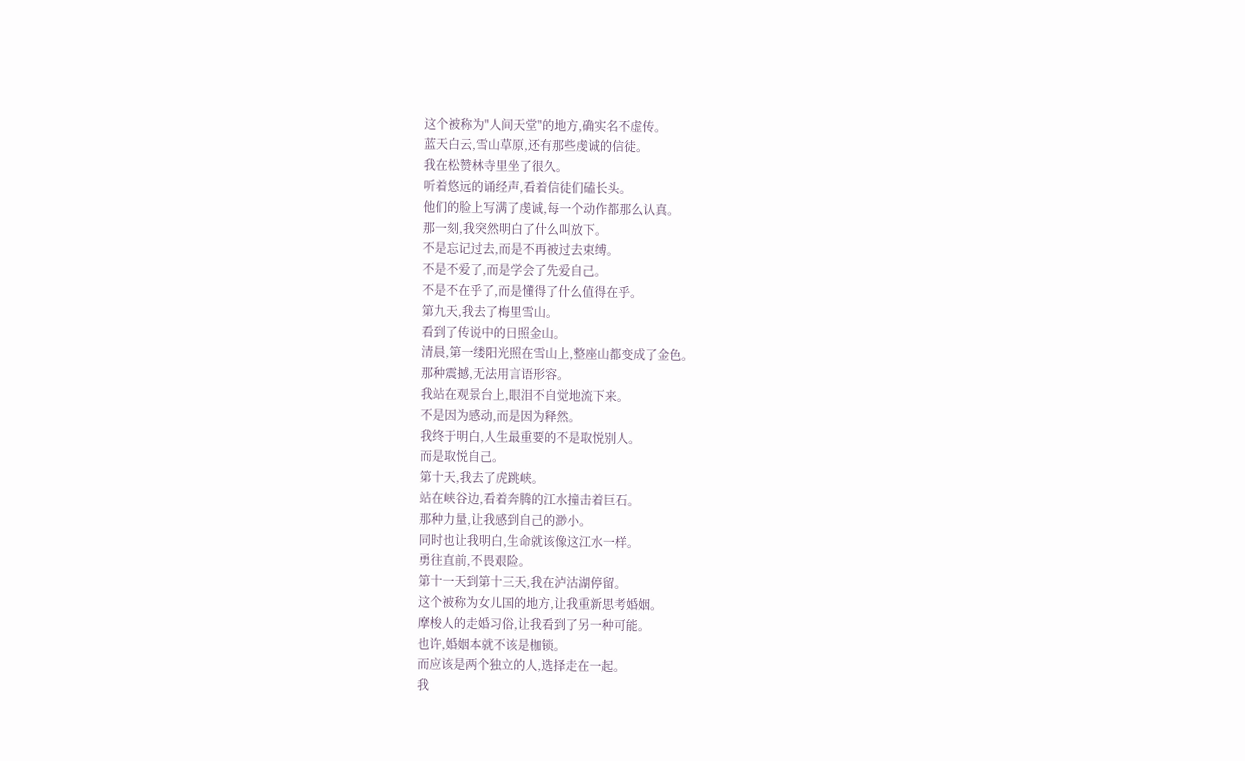这个被称为"人间天堂"的地方,确实名不虚传。
蓝天白云,雪山草原,还有那些虔诚的信徒。
我在松赞林寺里坐了很久。
听着悠远的诵经声,看着信徒们磕长头。
他们的脸上写满了虔诚,每一个动作都那么认真。
那一刻,我突然明白了什么叫放下。
不是忘记过去,而是不再被过去束缚。
不是不爱了,而是学会了先爱自己。
不是不在乎了,而是懂得了什么值得在乎。
第九天,我去了梅里雪山。
看到了传说中的日照金山。
清晨,第一缕阳光照在雪山上,整座山都变成了金色。
那种震撼,无法用言语形容。
我站在观景台上,眼泪不自觉地流下来。
不是因为感动,而是因为释然。
我终于明白,人生最重要的不是取悦别人。
而是取悦自己。
第十天,我去了虎跳峡。
站在峡谷边,看着奔腾的江水撞击着巨石。
那种力量,让我感到自己的渺小。
同时也让我明白,生命就该像这江水一样。
勇往直前,不畏艰险。
第十一天到第十三天,我在泸沽湖停留。
这个被称为女儿国的地方,让我重新思考婚姻。
摩梭人的走婚习俗,让我看到了另一种可能。
也许,婚姻本就不该是枷锁。
而应该是两个独立的人,选择走在一起。
我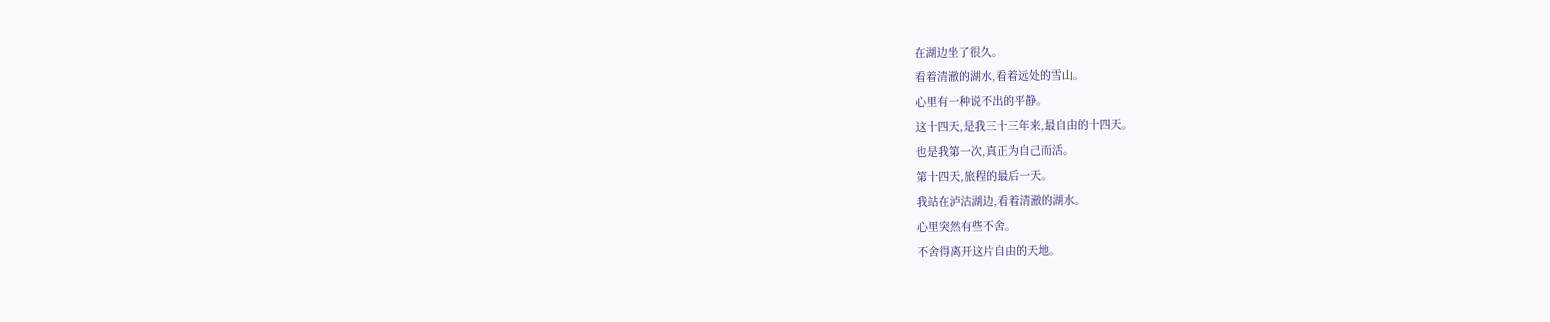在湖边坐了很久。
看着清澈的湖水,看着远处的雪山。
心里有一种说不出的平静。
这十四天,是我三十三年来,最自由的十四天。
也是我第一次,真正为自己而活。
第十四天,旅程的最后一天。
我站在泸沽湖边,看着清澈的湖水。
心里突然有些不舍。
不舍得离开这片自由的天地。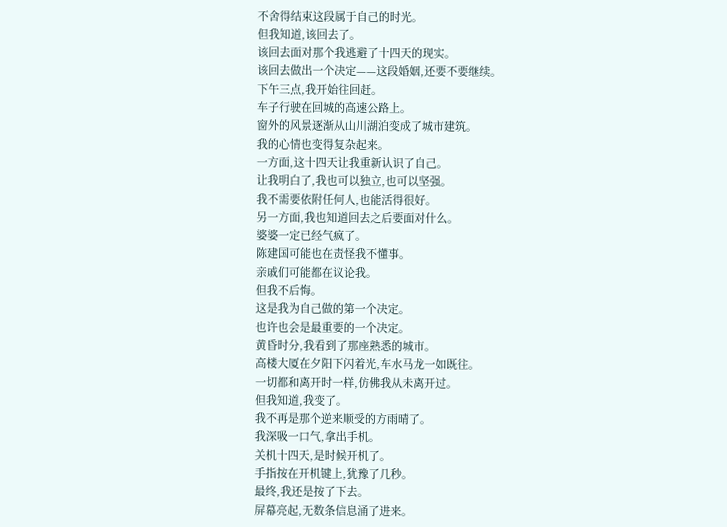不舍得结束这段属于自己的时光。
但我知道,该回去了。
该回去面对那个我逃避了十四天的现实。
该回去做出一个决定——这段婚姻,还要不要继续。
下午三点,我开始往回赶。
车子行驶在回城的高速公路上。
窗外的风景逐渐从山川湖泊变成了城市建筑。
我的心情也变得复杂起来。
一方面,这十四天让我重新认识了自己。
让我明白了,我也可以独立,也可以坚强。
我不需要依附任何人,也能活得很好。
另一方面,我也知道回去之后要面对什么。
婆婆一定已经气疯了。
陈建国可能也在责怪我不懂事。
亲戚们可能都在议论我。
但我不后悔。
这是我为自己做的第一个决定。
也许也会是最重要的一个决定。
黄昏时分,我看到了那座熟悉的城市。
高楼大厦在夕阳下闪着光,车水马龙一如既往。
一切都和离开时一样,仿佛我从未离开过。
但我知道,我变了。
我不再是那个逆来顺受的方雨晴了。
我深吸一口气,拿出手机。
关机十四天,是时候开机了。
手指按在开机键上,犹豫了几秒。
最终,我还是按了下去。
屏幕亮起,无数条信息涌了进来。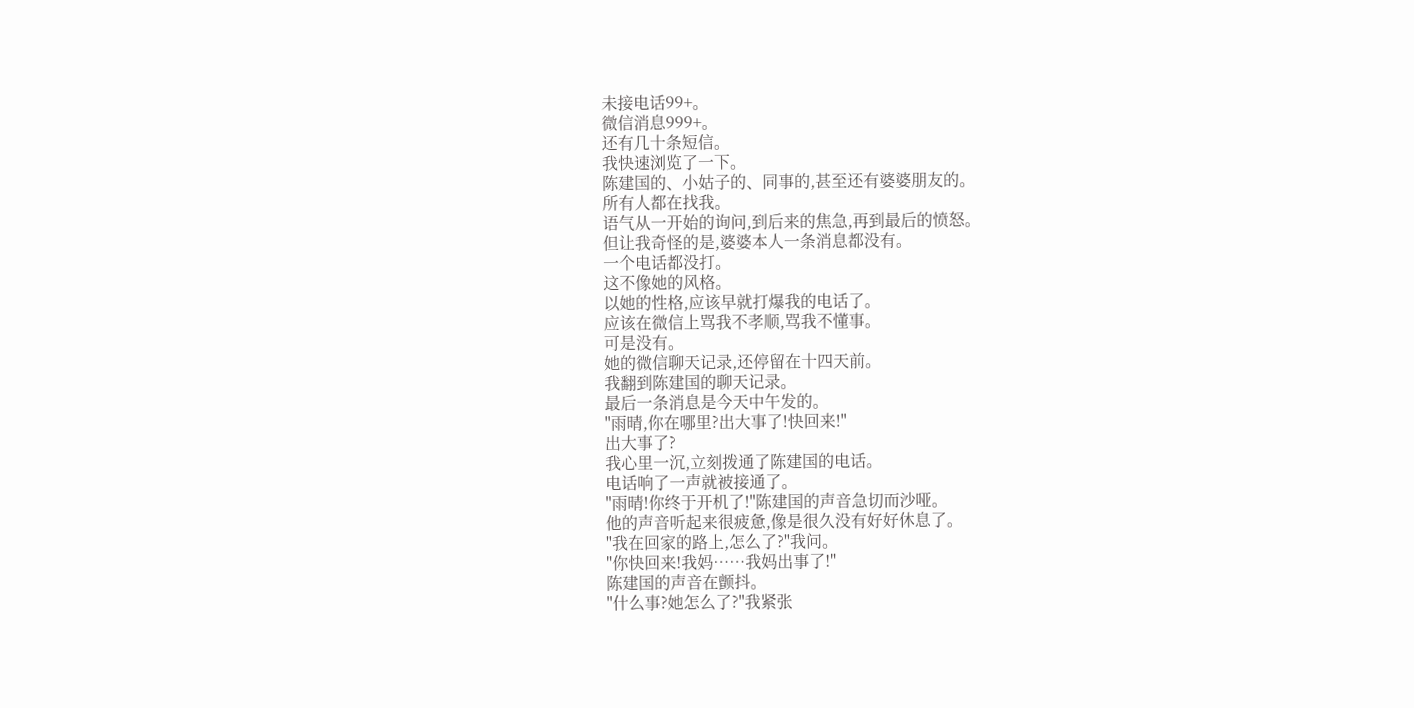未接电话99+。
微信消息999+。
还有几十条短信。
我快速浏览了一下。
陈建国的、小姑子的、同事的,甚至还有婆婆朋友的。
所有人都在找我。
语气从一开始的询问,到后来的焦急,再到最后的愤怒。
但让我奇怪的是,婆婆本人一条消息都没有。
一个电话都没打。
这不像她的风格。
以她的性格,应该早就打爆我的电话了。
应该在微信上骂我不孝顺,骂我不懂事。
可是没有。
她的微信聊天记录,还停留在十四天前。
我翻到陈建国的聊天记录。
最后一条消息是今天中午发的。
"雨晴,你在哪里?出大事了!快回来!"
出大事了?
我心里一沉,立刻拨通了陈建国的电话。
电话响了一声就被接通了。
"雨晴!你终于开机了!"陈建国的声音急切而沙哑。
他的声音听起来很疲惫,像是很久没有好好休息了。
"我在回家的路上,怎么了?"我问。
"你快回来!我妈……我妈出事了!"
陈建国的声音在颤抖。
"什么事?她怎么了?"我紧张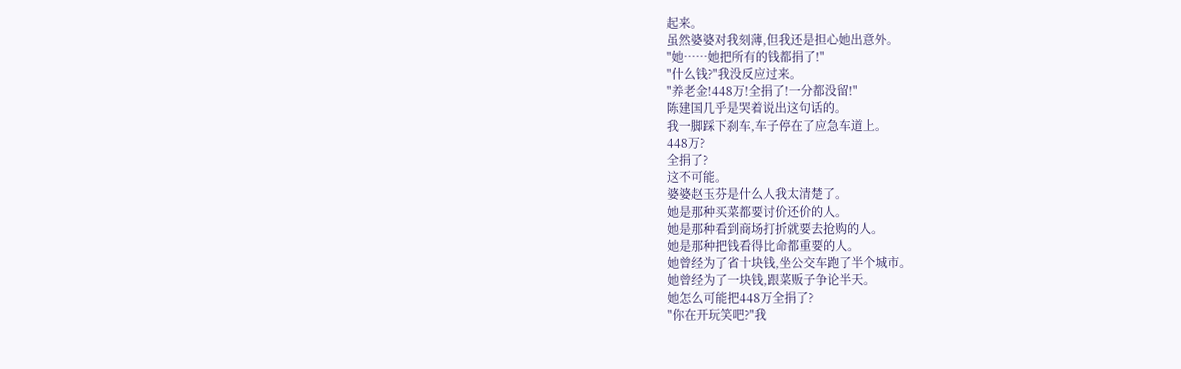起来。
虽然婆婆对我刻薄,但我还是担心她出意外。
"她……她把所有的钱都捐了!"
"什么钱?"我没反应过来。
"养老金!448万!全捐了!一分都没留!"
陈建国几乎是哭着说出这句话的。
我一脚踩下刹车,车子停在了应急车道上。
448万?
全捐了?
这不可能。
婆婆赵玉芬是什么人我太清楚了。
她是那种买菜都要讨价还价的人。
她是那种看到商场打折就要去抢购的人。
她是那种把钱看得比命都重要的人。
她曾经为了省十块钱,坐公交车跑了半个城市。
她曾经为了一块钱,跟菜贩子争论半天。
她怎么可能把448万全捐了?
"你在开玩笑吧?"我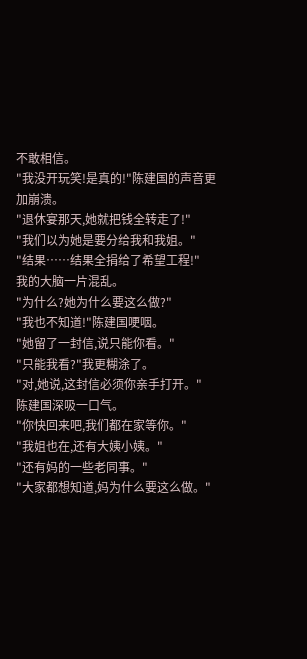不敢相信。
"我没开玩笑!是真的!"陈建国的声音更加崩溃。
"退休宴那天,她就把钱全转走了!"
"我们以为她是要分给我和我姐。"
"结果……结果全捐给了希望工程!"
我的大脑一片混乱。
"为什么?她为什么要这么做?"
"我也不知道!"陈建国哽咽。
"她留了一封信,说只能你看。"
"只能我看?"我更糊涂了。
"对,她说,这封信必须你亲手打开。"
陈建国深吸一口气。
"你快回来吧,我们都在家等你。"
"我姐也在,还有大姨小姨。"
"还有妈的一些老同事。"
"大家都想知道,妈为什么要这么做。"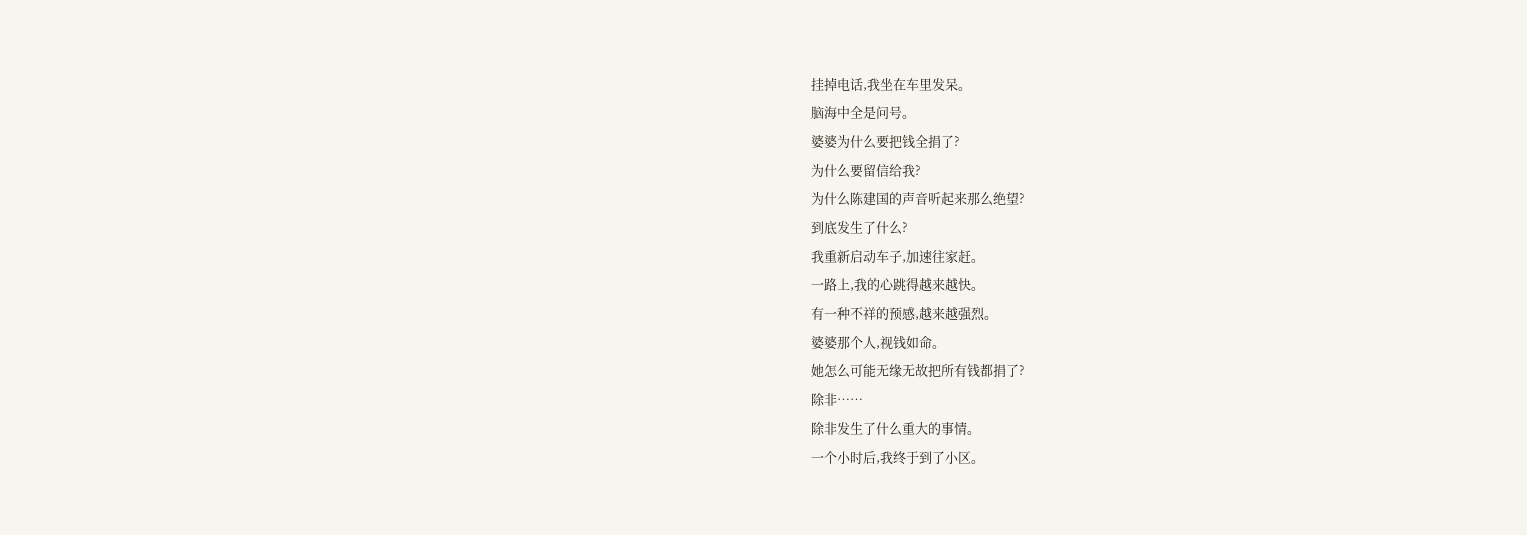挂掉电话,我坐在车里发呆。
脑海中全是问号。
婆婆为什么要把钱全捐了?
为什么要留信给我?
为什么陈建国的声音听起来那么绝望?
到底发生了什么?
我重新启动车子,加速往家赶。
一路上,我的心跳得越来越快。
有一种不祥的预感,越来越强烈。
婆婆那个人,视钱如命。
她怎么可能无缘无故把所有钱都捐了?
除非……
除非发生了什么重大的事情。
一个小时后,我终于到了小区。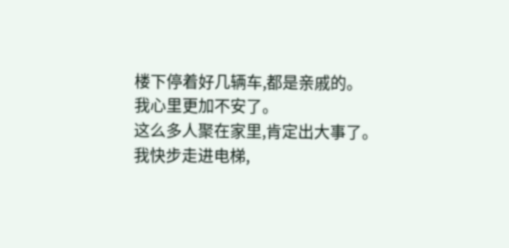楼下停着好几辆车,都是亲戚的。
我心里更加不安了。
这么多人聚在家里,肯定出大事了。
我快步走进电梯,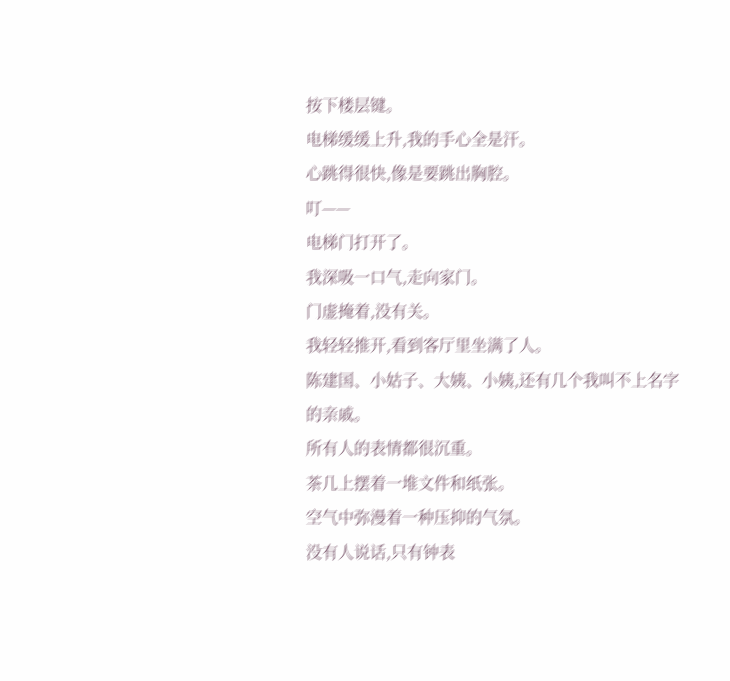按下楼层键。
电梯缓缓上升,我的手心全是汗。
心跳得很快,像是要跳出胸腔。
叮——
电梯门打开了。
我深吸一口气,走向家门。
门虚掩着,没有关。
我轻轻推开,看到客厅里坐满了人。
陈建国、小姑子、大姨、小姨,还有几个我叫不上名字的亲戚。
所有人的表情都很沉重。
茶几上摆着一堆文件和纸张。
空气中弥漫着一种压抑的气氛。
没有人说话,只有钟表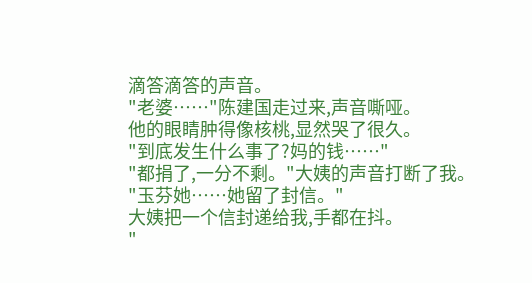滴答滴答的声音。
"老婆……"陈建国走过来,声音嘶哑。
他的眼睛肿得像核桃,显然哭了很久。
"到底发生什么事了?妈的钱……"
"都捐了,一分不剩。"大姨的声音打断了我。
"玉芬她……她留了封信。"
大姨把一个信封递给我,手都在抖。
"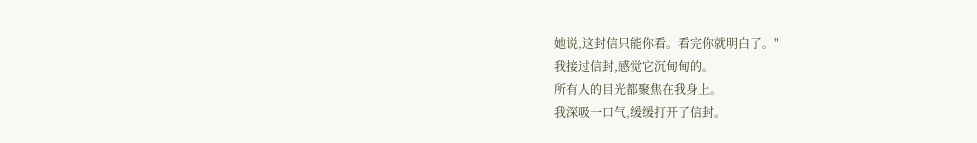她说,这封信只能你看。看完你就明白了。"
我接过信封,感觉它沉甸甸的。
所有人的目光都聚焦在我身上。
我深吸一口气,缓缓打开了信封。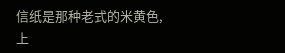信纸是那种老式的米黄色,上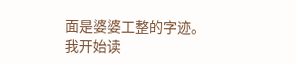面是婆婆工整的字迹。
我开始读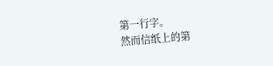第一行字。
然而信纸上的第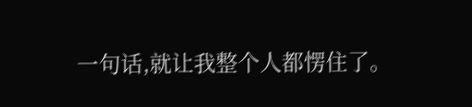一句话,就让我整个人都愣住了。